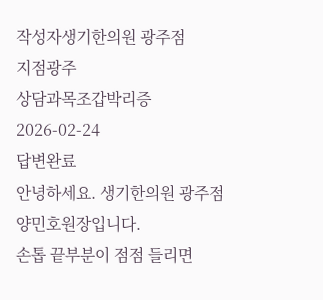작성자생기한의원 광주점
지점광주
상담과목조갑박리증
2026-02-24
답변완료
안녕하세요. 생기한의원 광주점 양민호원장입니다.
손톱 끝부분이 점점 들리면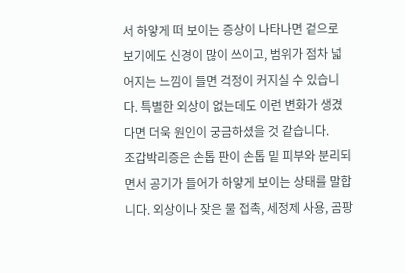서 하얗게 떠 보이는 증상이 나타나면 겉으로 보기에도 신경이 많이 쓰이고, 범위가 점차 넓어지는 느낌이 들면 걱정이 커지실 수 있습니다. 특별한 외상이 없는데도 이런 변화가 생겼다면 더욱 원인이 궁금하셨을 것 같습니다.
조갑박리증은 손톱 판이 손톱 밑 피부와 분리되면서 공기가 들어가 하얗게 보이는 상태를 말합니다. 외상이나 잦은 물 접촉, 세정제 사용, 곰팡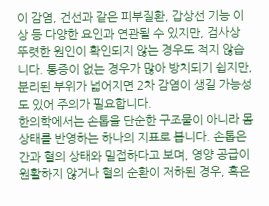이 감염, 건선과 같은 피부질환, 갑상선 기능 이상 등 다양한 요인과 연관될 수 있지만, 검사상 뚜렷한 원인이 확인되지 않는 경우도 적지 않습니다. 통증이 없는 경우가 많아 방치되기 쉽지만, 분리된 부위가 넓어지면 2차 감염이 생길 가능성도 있어 주의가 필요합니다.
한의학에서는 손톱을 단순한 구조물이 아니라 몸 상태를 반영하는 하나의 지표로 봅니다. 손톱은 간과 혈의 상태와 밀접하다고 보며, 영양 공급이 원활하지 않거나 혈의 순환이 저하된 경우, 혹은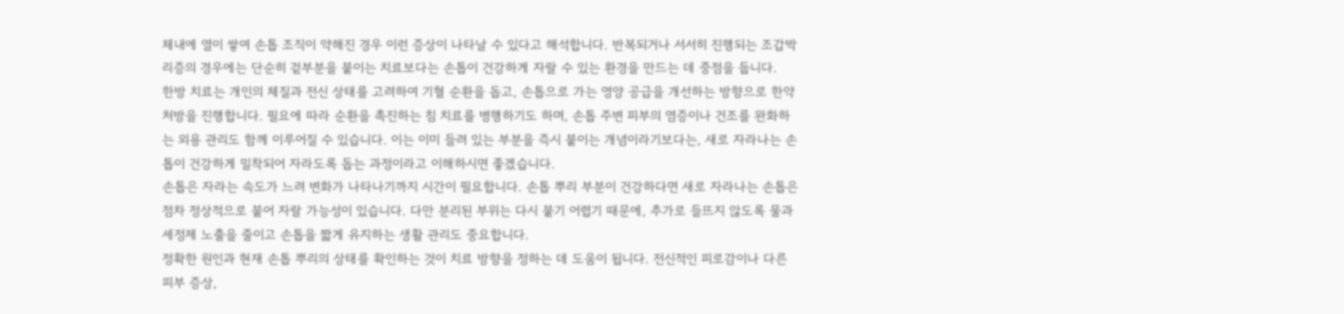체내에 열이 쌓여 손톱 조직이 약해진 경우 이런 증상이 나타날 수 있다고 해석합니다. 반복되거나 서서히 진행되는 조갑박리증의 경우에는 단순히 겉부분을 붙이는 치료보다는 손톱이 건강하게 자랄 수 있는 환경을 만드는 데 중점을 둡니다.
한방 치료는 개인의 체질과 전신 상태를 고려하여 기혈 순환을 돕고, 손톱으로 가는 영양 공급을 개선하는 방향으로 한약 처방을 진행합니다. 필요에 따라 순환을 촉진하는 침 치료를 병행하기도 하며, 손톱 주변 피부의 염증이나 건조를 완화하는 외용 관리도 함께 이루어질 수 있습니다. 이는 이미 들려 있는 부분을 즉시 붙이는 개념이라기보다는, 새로 자라나는 손톱이 건강하게 밀착되어 자라도록 돕는 과정이라고 이해하시면 좋겠습니다.
손톱은 자라는 속도가 느려 변화가 나타나기까지 시간이 필요합니다. 손톱 뿌리 부분이 건강하다면 새로 자라나는 손톱은 점차 정상적으로 붙어 자랄 가능성이 있습니다. 다만 분리된 부위는 다시 붙기 어렵기 때문에, 추가로 들뜨지 않도록 물과 세정제 노출을 줄이고 손톱을 짧게 유지하는 생활 관리도 중요합니다.
정확한 원인과 현재 손톱 뿌리의 상태를 확인하는 것이 치료 방향을 정하는 데 도움이 됩니다. 전신적인 피로감이나 다른 피부 증상,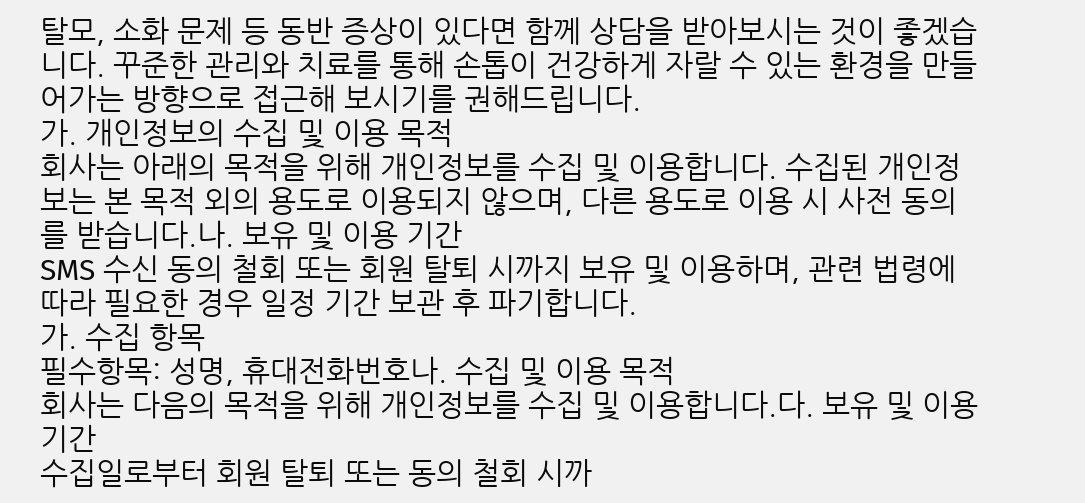탈모, 소화 문제 등 동반 증상이 있다면 함께 상담을 받아보시는 것이 좋겠습니다. 꾸준한 관리와 치료를 통해 손톱이 건강하게 자랄 수 있는 환경을 만들어가는 방향으로 접근해 보시기를 권해드립니다.
가. 개인정보의 수집 및 이용 목적
회사는 아래의 목적을 위해 개인정보를 수집 및 이용합니다. 수집된 개인정보는 본 목적 외의 용도로 이용되지 않으며, 다른 용도로 이용 시 사전 동의를 받습니다.나. 보유 및 이용 기간
SMS 수신 동의 철회 또는 회원 탈퇴 시까지 보유 및 이용하며, 관련 법령에 따라 필요한 경우 일정 기간 보관 후 파기합니다.
가. 수집 항목
필수항목: 성명, 휴대전화번호나. 수집 및 이용 목적
회사는 다음의 목적을 위해 개인정보를 수집 및 이용합니다.다. 보유 및 이용 기간
수집일로부터 회원 탈퇴 또는 동의 철회 시까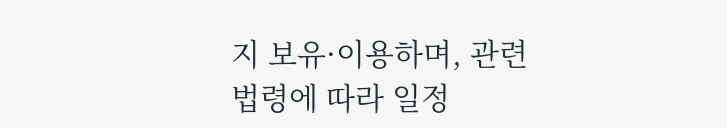지 보유·이용하며, 관련 법령에 따라 일정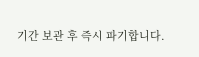기간 보관 후 즉시 파기합니다.